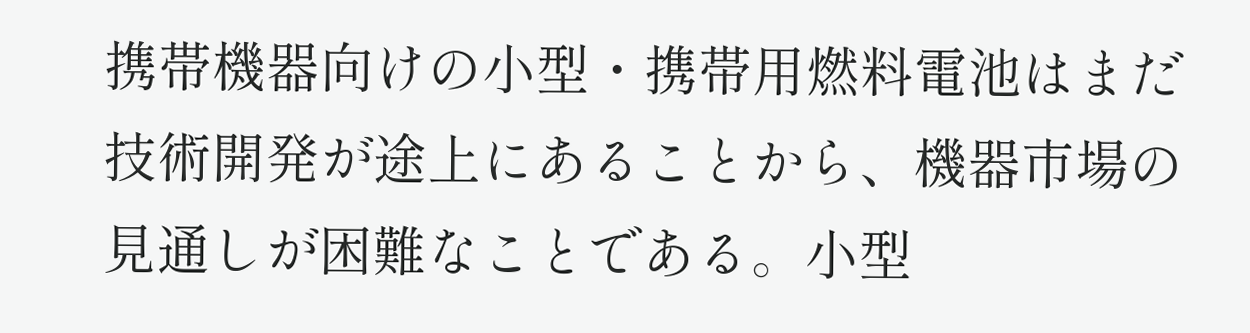携帯機器向けの小型・携帯用燃料電池はまだ技術開発が途上にあることから、機器市場の見通しが困難なことである。小型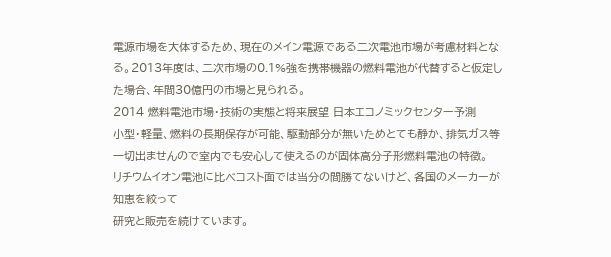電源市場を大体するため、現在のメイン電源である二次電池市場が考慮材料となる。2013年度は、二次市場の0.1%強を携帯機器の燃料電池が代替すると仮定した場合、年間30億円の市場と見られる。
2014 燃料電池市場・技術の実態と将来展望 日本エコノミックセンター予測
小型・軽量、燃料の長期保存が可能、駆動部分が無いためとても静か、排気ガス等一切出ませんので室内でも安心して使えるのが固体高分子形燃料電池の特徴。
リチウムイオン電池に比べコスト面では当分の間勝てないけど、各国のメーカーが知恵を絞って
研究と販売を続けています。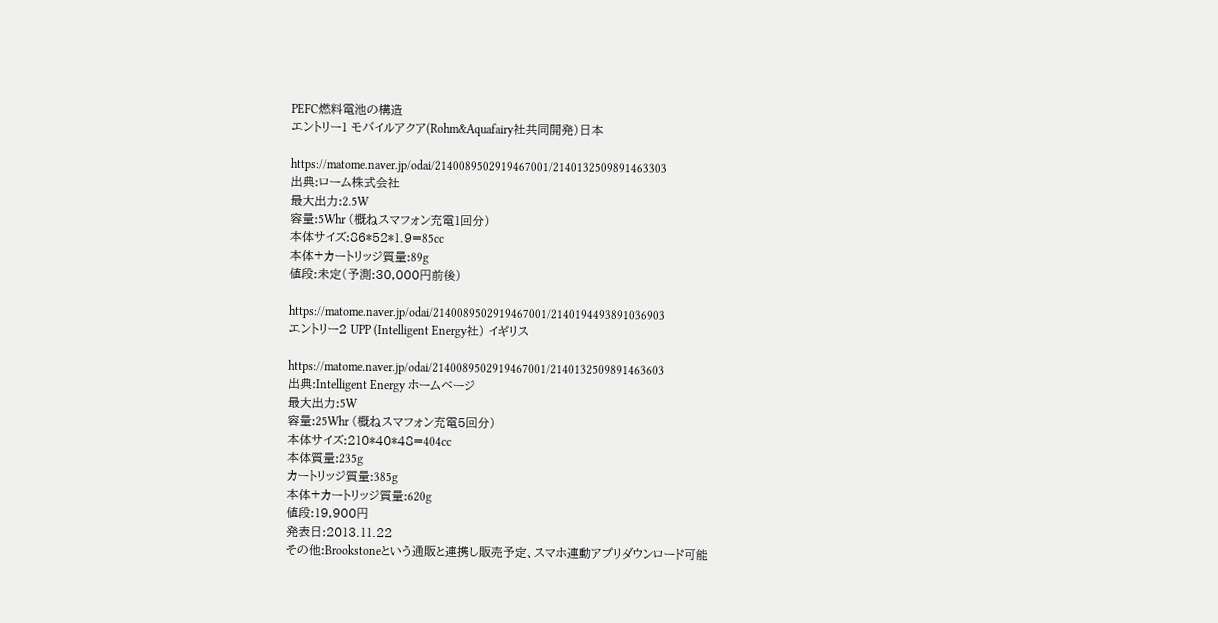PEFC燃料電池の構造
エントリー1 モバイルアクア(Rohm&Aquafairy社共同開発)日本

https://matome.naver.jp/odai/2140089502919467001/2140132509891463303
出典:ローム株式会社
最大出力:2.5W
容量:5Whr (概ねスマフォン充電1回分)
本体サイズ:86*52*1.9=85cc
本体+カートリッジ質量:89g
値段:未定(予測:30,000円前後)

https://matome.naver.jp/odai/2140089502919467001/2140194493891036903
エントリー2 UPP (Intelligent Energy社) イギリス

https://matome.naver.jp/odai/2140089502919467001/2140132509891463603
出典:Intelligent Energy ホームベージ
最大出力:5W
容量:25Whr (概ねスマフォン充電5回分)
本体サイズ:210*40*48=404cc
本体質量:235g
カートリッジ質量:385g
本体+カートリッジ質量:620g
値段:19,900円
発表日:2013.11.22
その他:Brookstoneという通販と連携し販売予定、スマホ連動アプリダウンロード可能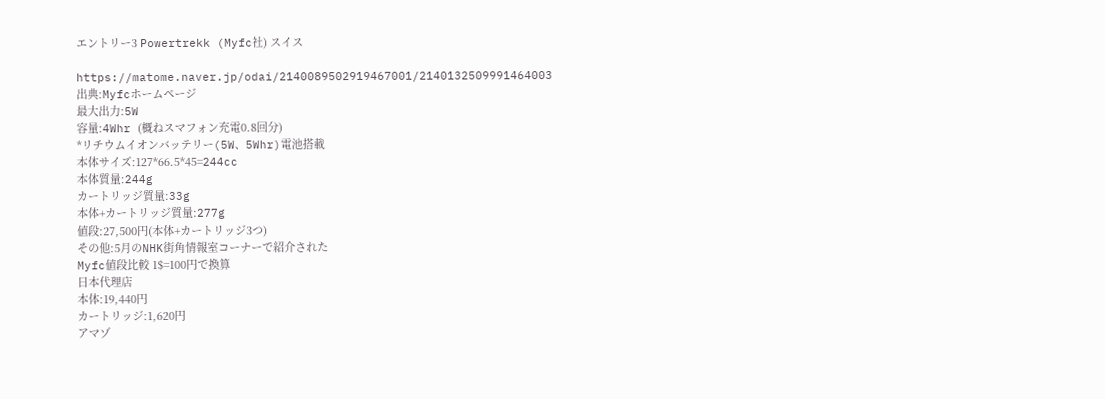エントリー3 Powertrekk (Myfc社) スイス

https://matome.naver.jp/odai/2140089502919467001/2140132509991464003
出典:Myfcホームページ
最大出力:5W
容量:4Whr (概ねスマフォン充電0.8回分)
*リチウムイオンバッテリー(5W、5Whr)電池搭載
本体サイズ:127*66.5*45=244cc
本体質量:244g
カートリッジ質量:33g
本体+カートリッジ質量:277g
値段:27,500円(本体+カートリッジ3つ)
その他:5月のNHK街角情報室コーナーで紹介された
Myfc値段比較 1$=100円で換算
日本代理店
本体:19,440円
カートリッジ:1,620円
アマゾ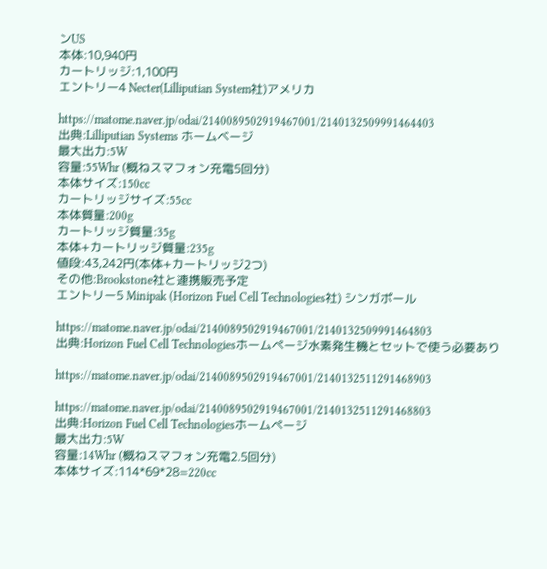ンUS
本体:10,940円
カートリッジ:1,100円
エントリー4 Necter(Lilliputian System社)アメリカ

https://matome.naver.jp/odai/2140089502919467001/2140132509991464403
出典:Lilliputian Systems ホームベージ
最大出力:5W
容量:55Whr (概ねスマフォン充電5回分)
本体サイズ:150cc
カートリッジサイズ:55cc
本体質量:200g
カートリッジ質量:35g
本体+カートリッジ質量:235g
値段:43,242円(本体+カートリッジ2つ)
その他:Brookstone社と連携販売予定
エントリー5 Minipak (Horizon Fuel Cell Technologies社) シンガポール

https://matome.naver.jp/odai/2140089502919467001/2140132509991464803
出典:Horizon Fuel Cell Technologiesホームページ水素発生機とセットで使う必要あり

https://matome.naver.jp/odai/2140089502919467001/2140132511291468903

https://matome.naver.jp/odai/2140089502919467001/2140132511291468803
出典:Horizon Fuel Cell Technologiesホームページ
最大出力:5W
容量:14Whr (概ねスマフォン充電2.5回分)
本体サイズ:114*69*28=220cc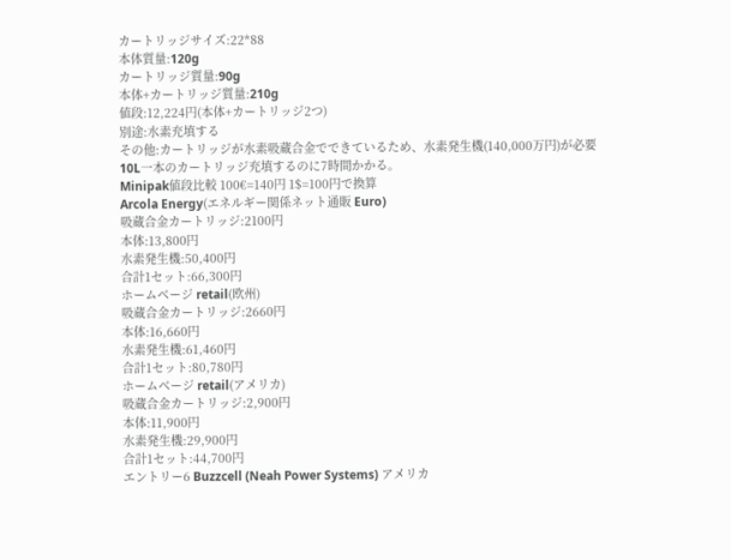カートリッジサイズ:22*88
本体質量:120g
カートリッジ質量:90g
本体+カートリッジ質量:210g
値段:12,224円(本体+カートリッジ2つ)
別途:水素充填する
その他:カートリッジが水素吸蔵合金でできているため、水素発生機(140,000万円)が必要
10L一本のカートリッジ充填するのに7時間かかる。
Minipak値段比較 100€=140円 1$=100円で換算
Arcola Energy(エネルギー関係ネット通販 Euro)
吸蔵合金カートリッジ:2100円
本体:13,800円
水素発生機:50,400円
合計1セット:66,300円
ホームベージ retail(欧州)
吸蔵合金カートリッジ:2660円
本体:16,660円
水素発生機:61,460円
合計1セット:80,780円
ホームベージ retail(アメリカ)
吸蔵合金カートリッジ:2,900円
本体:11,900円
水素発生機:29,900円
合計1セット:44,700円
エントリー6 Buzzcell (Neah Power Systems) アメリカ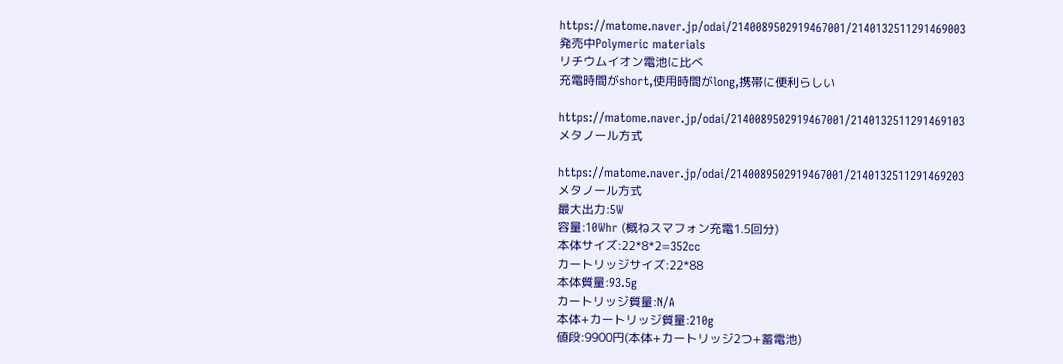https://matome.naver.jp/odai/2140089502919467001/2140132511291469003
発売中Polymeric materials
リチウムイオン電池に比べ
充電時間がshort,使用時間がlong,携帯に便利らしい

https://matome.naver.jp/odai/2140089502919467001/2140132511291469103
メタノール方式

https://matome.naver.jp/odai/2140089502919467001/2140132511291469203
メタノール方式
最大出力:5W
容量:10Whr (概ねスマフォン充電1.5回分)
本体サイズ:22*8*2=352cc
カートリッジサイズ:22*88
本体質量:93.5g
カートリッジ質量:N/A
本体+カートリッジ質量:210g
値段:9900円(本体+カートリッジ2つ+蓄電池)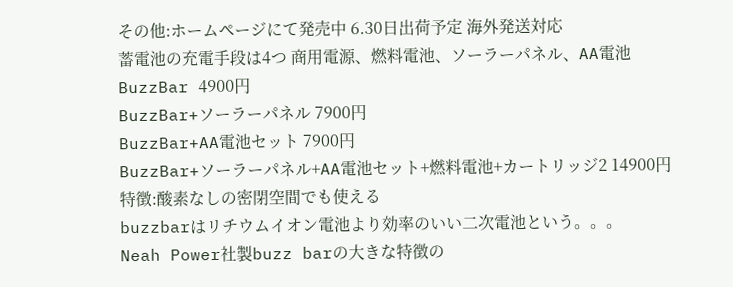その他:ホームページにて発売中 6.30日出荷予定 海外発送対応
蓄電池の充電手段は4つ 商用電源、燃料電池、ソーラーパネル、AA電池
BuzzBar 4900円
BuzzBar+ソーラーパネル 7900円
BuzzBar+AA電池セット 7900円
BuzzBar+ソーラーパネル+AA電池セット+燃料電池+カートリッジ2 14900円
特徴:酸素なしの密閉空間でも使える
buzzbarはリチウムイオン電池より効率のいい二次電池という。。。
Neah Power社製buzz barの大きな特徴の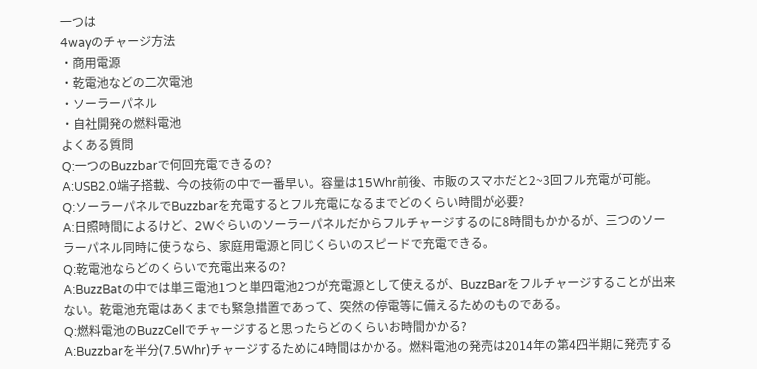一つは
4wayのチャージ方法
・商用電源
・乾電池などの二次電池
・ソーラーパネル
・自社開発の燃料電池
よくある質問
Q:一つのBuzzbarで何回充電できるの?
A:USB2.0端子搭載、今の技術の中で一番早い。容量は15Whr前後、市販のスマホだと2~3回フル充電が可能。
Q:ソーラーパネルでBuzzbarを充電するとフル充電になるまでどのくらい時間が必要?
A:日照時間によるけど、2Wぐらいのソーラーパネルだからフルチャージするのに8時間もかかるが、三つのソーラーパネル同時に使うなら、家庭用電源と同じくらいのスピードで充電できる。
Q:乾電池ならどのくらいで充電出来るの?
A:BuzzBatの中では単三電池1つと単四電池2つが充電源として使えるが、BuzzBarをフルチャージすることが出来ない。乾電池充電はあくまでも緊急措置であって、突然の停電等に備えるためのものである。
Q:燃料電池のBuzzCellでチャージすると思ったらどのくらいお時間かかる?
A:Buzzbarを半分(7.5Whr)チャージするために4時間はかかる。燃料電池の発売は2014年の第4四半期に発売する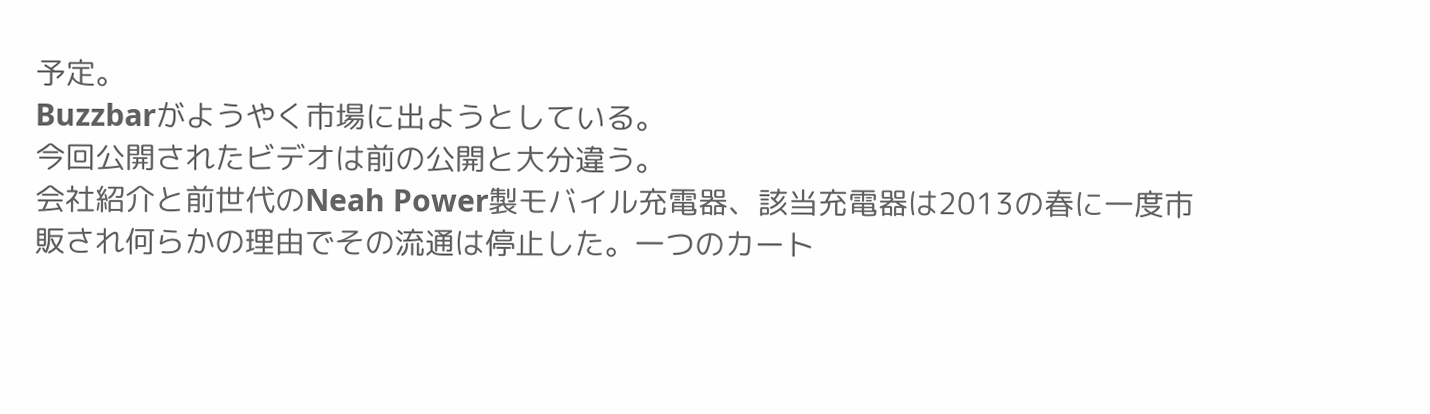予定。
Buzzbarがようやく市場に出ようとしている。
今回公開されたビデオは前の公開と大分違う。
会社紹介と前世代のNeah Power製モバイル充電器、該当充電器は2013の春に一度市販され何らかの理由でその流通は停止した。一つのカート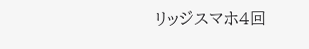リッジスマホ4回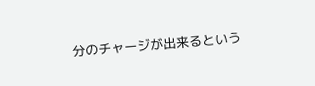分のチャージが出来るという